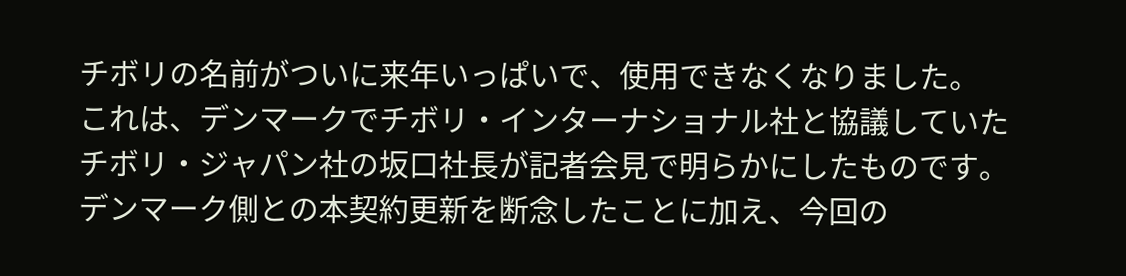チボリの名前がついに来年いっぱいで、使用できなくなりました。
これは、デンマークでチボリ・インターナショナル社と協議していたチボリ・ジャパン社の坂口社長が記者会見で明らかにしたものです。
デンマーク側との本契約更新を断念したことに加え、今回の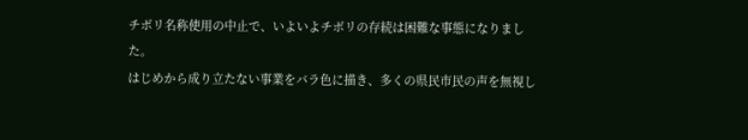チボリ名称使用の中止で、いよいよチボリの存続は困難な事態になりました。
はじめから成り立たない事業をバラ色に描き、多くの県民市民の声を無視し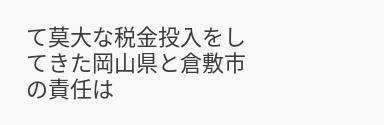て莫大な税金投入をしてきた岡山県と倉敷市の責任は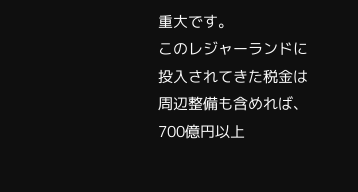重大です。
このレジャーランドに投入されてきた税金は周辺整備も含めれば、700億円以上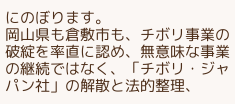にのぼります。
岡山県も倉敷市も、チボリ事業の破綻を率直に認め、無意味な事業の継続ではなく、「チボリ・ジャパン社」の解散と法的整理、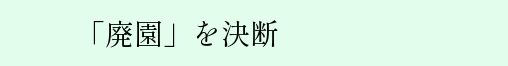「廃園」を決断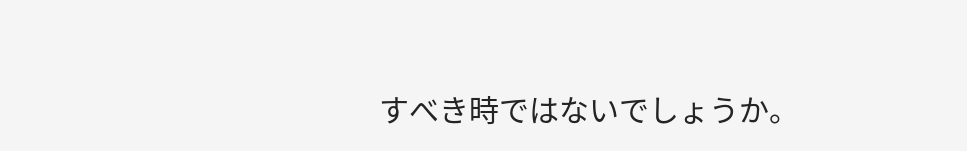すべき時ではないでしょうか。